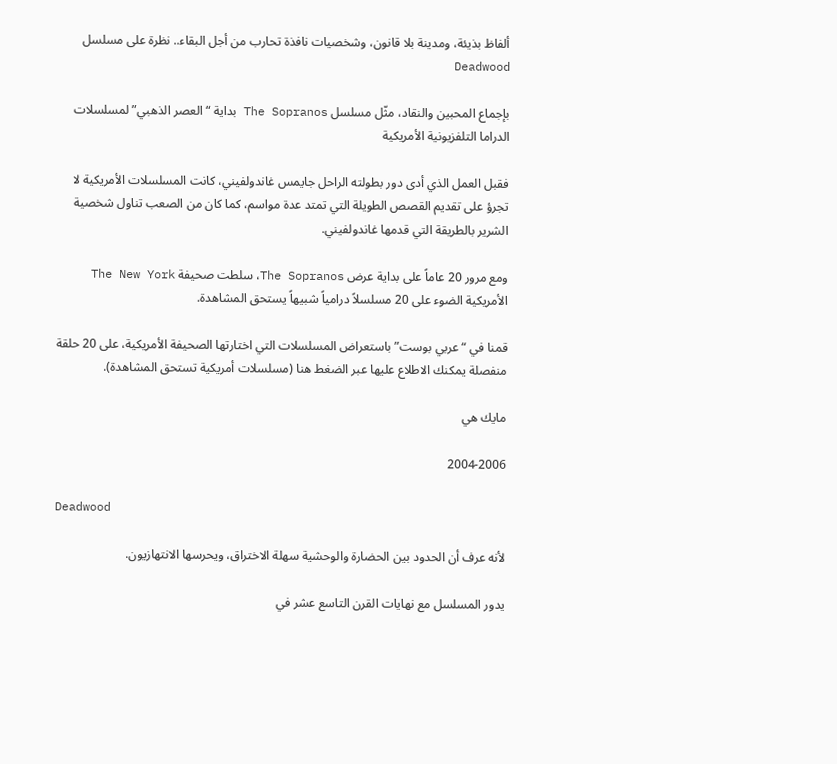ألفاظ بذيئة، ومدينة بلا قانون، وشخصيات نافذة تحارب من أجل البقاء.. نظرة على مسلسل Deadwood

بإجماع المحبين والنقاد، مثّل مسلسل The Sopranos بداية “العصر الذهبي” لمسلسلات الدراما التلفزيونية الأمريكية

فقبل العمل الذي أدى دور بطولته الراحل جايمس غاندولفيني، كانت المسلسلات الأمريكية لا تجرؤ على تقديم القصص الطويلة التي تمتد عدة مواسم، كما كان من الصعب تناول شخصية الشرير بالطريقة التي قدمها غاندولفيني.

ومع مرور 20 عاماً على بداية عرض The Sopranos، سلطت صحيفة The New York الأمريكية الضوء على 20 مسلسلاً درامياً شبيهاً يستحق المشاهدة.

قمنا في “عربي بوست” باستعراض المسلسلات التي اختارتها الصحيفة الأمريكية، على 20 حلقة منفصلة يمكنك الاطلاع عليها عبر الضغط هنا (مسلسلات أمريكية تستحق المشاهدة).

مايك هي

2004-2006

Deadwood

لأنه عرف أن الحدود بين الحضارة والوحشية سهلة الاختراق، ويحرسها الانتهازيون.

يدور المسلسل مع نهايات القرن التاسع عشر في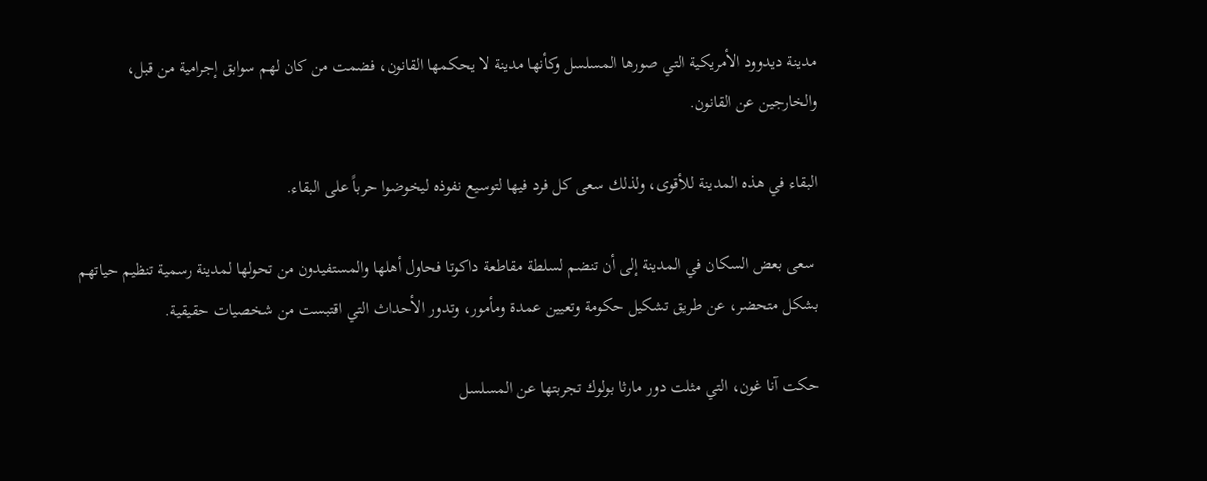مدينة ديدوود الأمريكية التي صورها المسلسل وكأنها مدينة لا يحكمها القانون، فضمت من كان لهم سوابق إجرامية من قبل، والخارجين عن القانون.

البقاء في هذه المدينة للأقوى، ولذلك سعى كل فرد فيها لتوسيع نفوذه ليخوضوا حرباً على البقاء.

 سعى بعض السكان في المدينة إلى أن تنضم لسلطة مقاطعة داكوتا فحاول أهلها والمستفيدون من تحولها لمدينة رسمية تنظيم حياتهم بشكل متحضر، عن طريق تشكيل حكومة وتعيين عمدة ومأمور، وتدور الأحداث التي اقتبست من شخصيات حقيقية.

حكت آنا غون، التي مثلت دور مارثا بولوك تجربتها عن المسلسل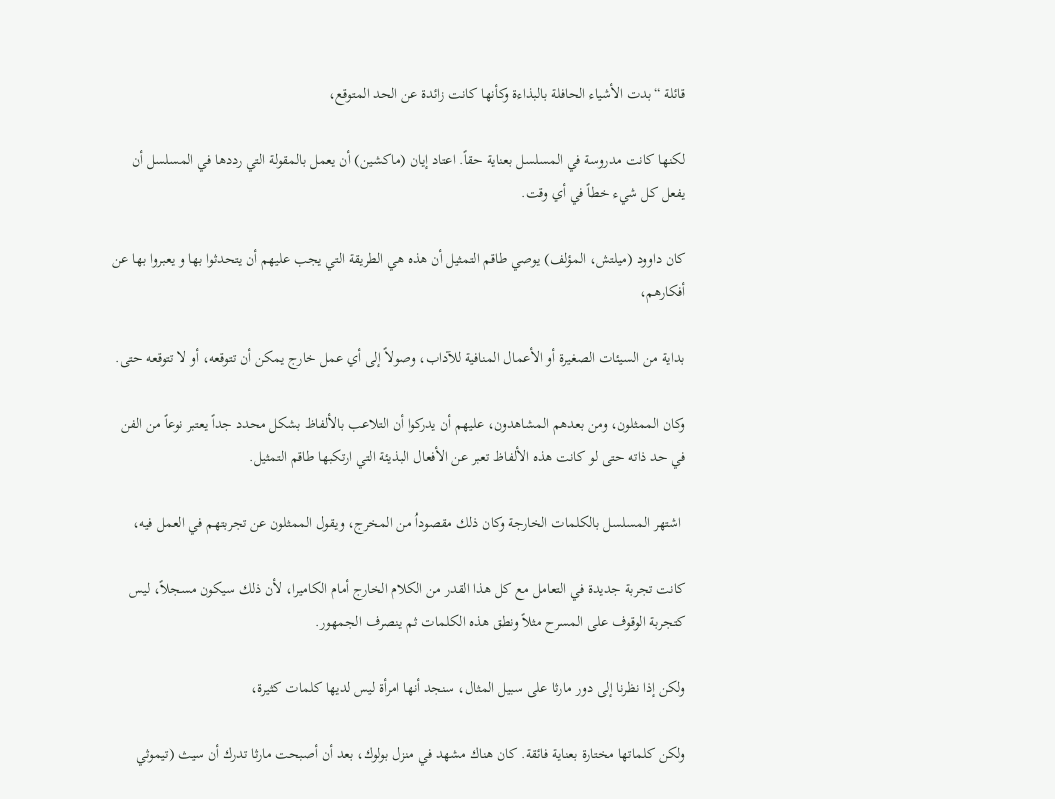قائلة “بدت الأشياء الحافلة بالبذاءة وكأنها كانت زائدة عن الحد المتوقع،

لكنها كانت مدروسة في المسلسل بعناية حقاً. اعتاد إيان (ماكشين) أن يعمل بالمقولة التي رددها في المسلسل أن يفعل كل شيء خطاً في أي وقت.

كان داوود (ميلتش، المؤلف) يوصي طاقم التمثيل أن هذه هي الطريقة التي يجب عليهم أن يتحدثوا بها و يعبروا بها عن أفكارهم،

بداية من السيئات الصغيرة أو الأعمال المنافية للآداب، وصولاً إلى أي عمل خارج يمكن أن تتوقعه، أو لا تتوقعه حتى.

وكان الممثلون، ومن بعدهم المشاهدون، عليهم أن يدركوا أن التلاعب بالألفاظ بشكل محدد جداً يعتبر نوعاً من الفن في حد ذاته حتى لو كانت هذه الألفاظ تعبر عن الأفعال البذيئة التي ارتكبها طاقم التمثيل.

 اشتهر المسلسل بالكلمات الخارجة وكان ذلك مقصوداُ من المخرج، ويقول الممثلون عن تجربتهم في العمل فيه،

كانت تجربة جديدة في التعامل مع كل هذا القدر من الكلام الخارج أمام الكاميرا، لأن ذلك سيكون مسجلاً، ليس كتجربة الوقوف على المسرح مثلاً ونطق هذه الكلمات ثم ينصرف الجمهور.

ولكن إذا نظرنا إلى دور مارثا على سبيل المثال، سنجد أنها امرأة ليس لديها كلمات كثيرة،

ولكن كلماتها مختارة بعناية فائقة. كان هناك مشهد في منزل بولوك، بعد أن أصبحت مارثا تدرك أن سيث (تيموثي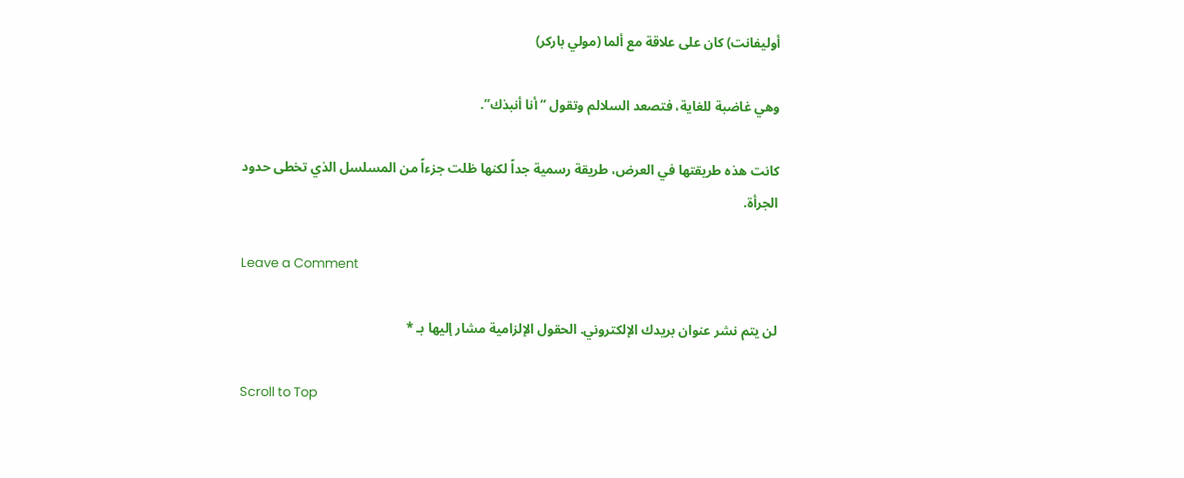أوليفانت) كان على علاقة مع ألما (مولي باركر)

وهي غاضبة للغاية، فتصعد السلالم وتقول “أنا أنبذك”.

كانت هذه طريقتها في العرض، طريقة رسمية جداً لكنها ظلت جزءاً من المسلسل الذي تخطى حدود الجرأة.

Leave a Comment

لن يتم نشر عنوان بريدك الإلكتروني. الحقول الإلزامية مشار إليها بـ *

Scroll to Top